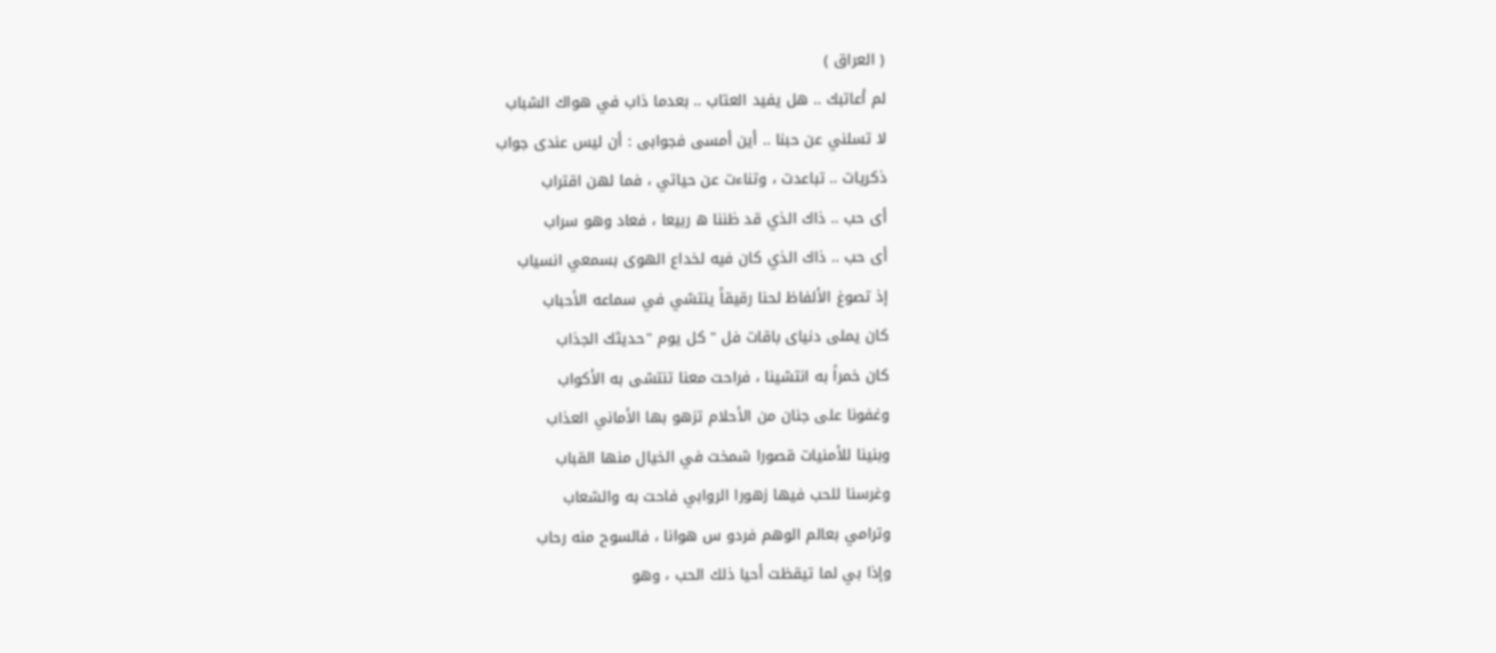( العراق )
لم أعاتبك .. هل يفيد العتاب .. بعدما ذاب في هواك الشباب
لا تسلني عن حبنا .. أين أمسى فجوابى : أن ليس عندى جواب
ذكريات .. تباعدت ، وتناءت عن حياتي ، فما لهن اقتراب
أى حب .. ذاك الذي قد ظننا ه ربيعا ، فعاد وهو سراب
أى حب .. ذاك الذي كان فيه لخداع الهوى بسمعي انسياب
إذ تصوغ الألفاظ لحنا رقيقاً ينتشي في سماعه الأحباب
كان يملى دنياى باقات فل " كل يوم "حديثك الجذاب
كان خمراً به انتشينا ، فراحت معنا تنتشى به الأكواب
وغفونا على جنان من الأحلام تزهو بها الأماني العذاب
وبنينا للأمنيات قصورا شمخت في الخيال منها القباب
وغرسنا للحب فيها زهورا الروابي فاحت به والشعاب
وترامي بعالم الوهم فردو س هوانا ، فالسوح منه رحاب
وإذا بي لما تيقظت أحيا ذلك الحب ، وهو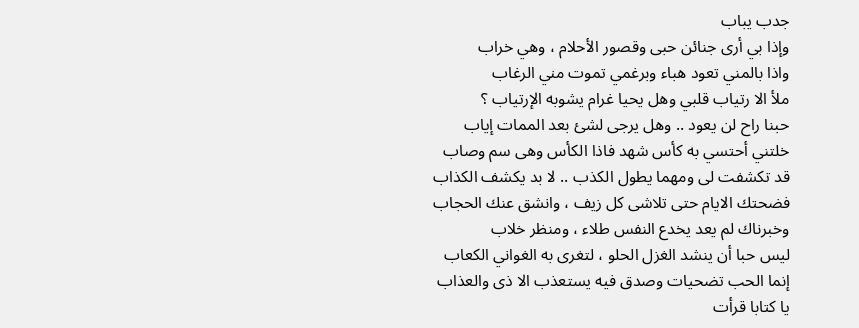جدب يباب
وإذا بي أرى جنائن حبى وقصور الأحلام ، وهي خراب
واذا بالمني تعود هباء وبرغمي تموت مني الرغاب
ملأ الا رتياب قلبي وهل يحيا غرام يشوبه الإرتياب ؟
حبنا راح لن يعود .. وهل يرجى لشئ بعد الممات إياب
خلتني أحتسي به كأس شهد فاذا الكأس وهى سم وصاب
قد تكشفت لى ومهما يطول الكذب .. لا بد يكشف الكذاب
فضحتك الايام حتى تلاشى كل زيف ، وانشق عنك الحجاب
وخبرناك لم يعد يخدع النفس طلاء ، ومنظر خلاب
ليس حبا أن ينشد الغزل الحلو ، لتغرى به الغواني الكعاب
إنما الحب تضحيات وصدق فيه يستعذب الا ذى والعذاب
يا كتابا قرأت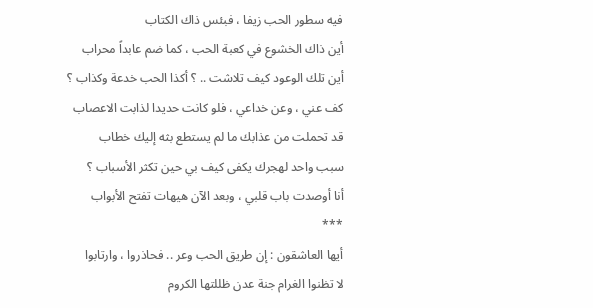فيه سطور الحب زيفا ، فبئس ذاك الكتاب
أين ذاك الخشوع في كعبة الحب ، كما ضم عابداً محراب
أين تلك الوعود كيف تلاشت .. ؟ أكذا الحب خدعة وكذاب ؟
كف عني ، وعن خداعي ، فلو كانت حديدا لذابت الاعصاب
قد تحملت من عذابك ما لم يستطع بثه إليك خطاب
سبب واحد لهجرك يكفى كيف بي حين تكثر الأسباب ؟
أنا أوصدت باب قلبي ، وبعد الآن هيهات تفتح الأبواب
***
أيها العاشقون : إن طريق الحب وعر .. فحاذروا ، وارتابوا
لا تظنوا الغرام جنة عدن ظللتها الكروم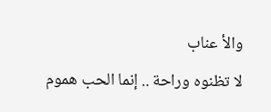والأ عناب
لا تظنوه وراحة .. إنما الحب هموم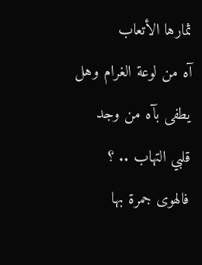ثمارها الأتعاب
آه من لوعة الغرام وهل يطفى بآه من وجد قلبي التهاب .. ؟
فالهوى جمرة بها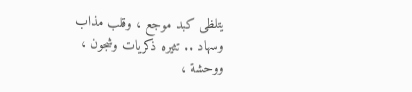يتلظى كبد موجع ، وقلب مذاب
وسهاد .. تثيره ذكريات وشجون ، ووحشة ،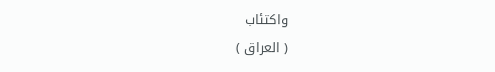واكتئاب
( العراق )